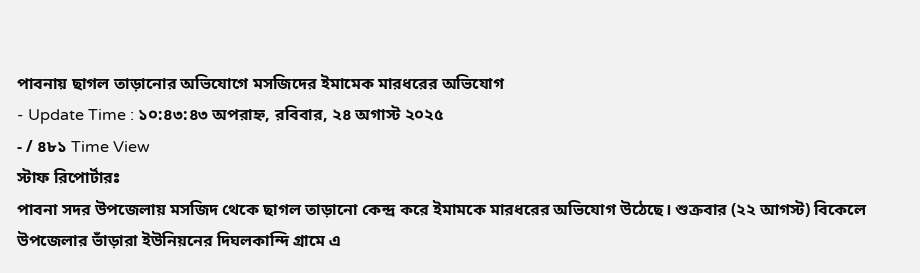পাবনায় ছাগল তাড়ানোর অভিযোগে মসজিদের ইমামেক মারধরের অভিযোগ
- Update Time : ১০:৪৩:৪৩ অপরাহ্ন, রবিবার, ২৪ অগাস্ট ২০২৫
- / ৪৮১ Time View
স্টাফ রিপোর্টারঃ
পাবনা সদর উপজেলায় মসজিদ থেকে ছাগল তাড়ানো কেন্দ্র করে ইমামকে মারধরের অভিযোগ উঠেছে। শুক্রবার (২২ আগস্ট) বিকেলে উপজেলার ভাঁড়ারা ইউনিয়নের দিঘলকান্দি গ্রামে এ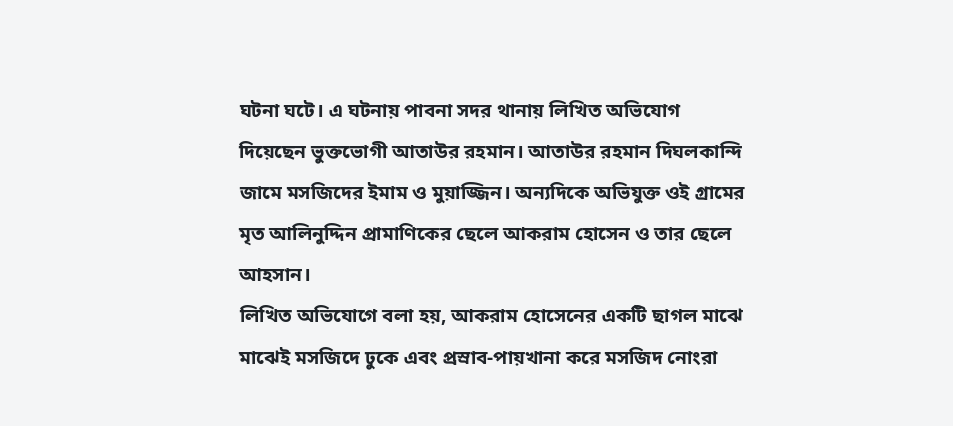ঘটনা ঘটে। এ ঘটনায় পাবনা সদর থানায় লিখিত অভিযোগ দিয়েছেন ভুক্তভোগী আতাউর রহমান। আতাউর রহমান দিঘলকান্দি জামে মসজিদের ইমাম ও মুয়াজ্জিন। অন্যদিকে অভিযুক্ত ওই গ্রামের মৃত আলিনুদ্দিন প্রামাণিকের ছেলে আকরাম হোসেন ও তার ছেলে আহসান।
লিখিত অভিযোগে বলা হয়, আকরাম হোসেনের একটি ছাগল মাঝে মাঝেই মসজিদে ঢুকে এবং প্রস্রাব-পায়খানা করে মসজিদ নোংরা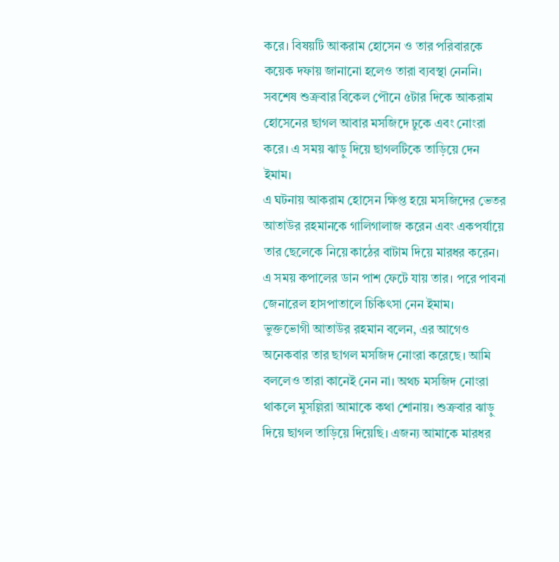করে। বিষয়টি আকরাম হোসেন ও তার পরিবারকে কয়েক দফায় জানানো হলেও তারা ব্যবস্থা নেননি। সবশেষ শুক্রবার বিকেল পৌনে ৫টার দিকে আকরাম হোসেনের ছাগল আবার মসজিদে ঢুকে এবং নোংরা করে। এ সময় ঝাড়ু দিয়ে ছাগলটিকে তাড়িয়ে দেন ইমাম।
এ ঘটনায় আকরাম হোসেন ক্ষিপ্ত হয়ে মসজিদের ভেতর আতাউর রহমানকে গালিগালাজ করেন এবং একপর্যায়ে তার ছেলেকে নিয়ে কাঠের বাটাম দিয়ে মারধর করেন। এ সময় কপালের ডান পাশ ফেটে যায় তার। পরে পাবনা জেনারেল হাসপাতালে চিকিৎসা নেন ইমাম।
ভুক্তভোগী আতাউর রহমান বলেন, এর আগেও অনেকবার তার ছাগল মসজিদ নোংরা করেছে। আমি বললেও তারা কানেই নেন না। অথচ মসজিদ নোংরা থাকলে মুসল্লিরা আমাকে কথা শোনায়। শুক্রবার ঝাড়ু দিয়ে ছাগল তাড়িয়ে দিয়েছি। এজন্য আমাকে মারধর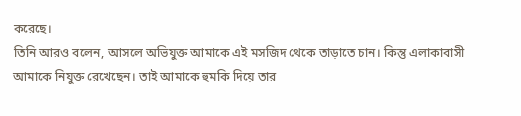করেছে।
তিনি আরও বলেন, আসলে অভিযুক্ত আমাকে এই মসজিদ থেকে তাড়াতে চান। কিন্তু এলাকাবাসী আমাকে নিযুক্ত রেখেছেন। তাই আমাকে হুমকি দিয়ে তার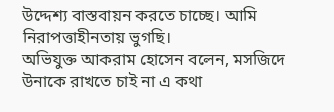উদ্দেশ্য বাস্তবায়ন করতে চাচ্ছে। আমি নিরাপত্তাহীনতায় ভুগছি।
অভিযুক্ত আকরাম হোসেন বলেন, মসজিদে উনাকে রাখতে চাই না এ কথা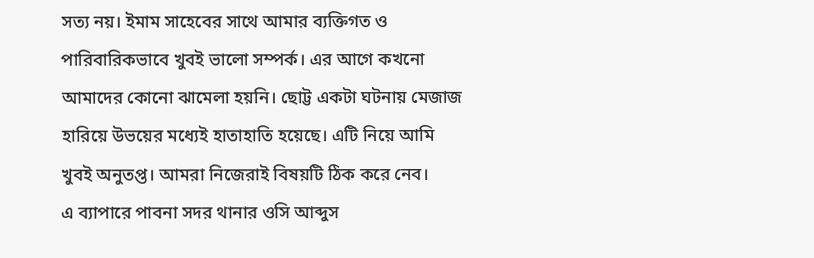সত্য নয়। ইমাম সাহেবের সাথে আমার ব্যক্তিগত ও পারিবারিকভাবে খুবই ভালো সম্পর্ক। এর আগে কখনো আমাদের কোনো ঝামেলা হয়নি। ছোট্ট একটা ঘটনায় মেজাজ হারিয়ে উভয়ের মধ্যেই হাতাহাতি হয়েছে। এটি নিয়ে আমি খুবই অনুতপ্ত। আমরা নিজেরাই বিষয়টি ঠিক করে নেব।
এ ব্যাপারে পাবনা সদর থানার ওসি আব্দুস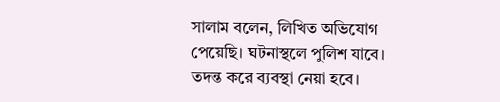সালাম বলেন, লিখিত অভিযোগ পেয়েছি। ঘটনাস্থলে পুলিশ যাবে। তদন্ত করে ব্যবস্থা নেয়া হবে।